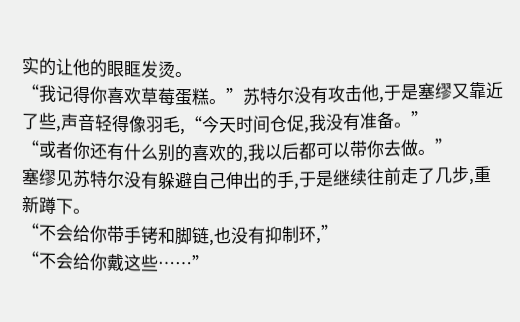实的让他的眼眶发烫。
“我记得你喜欢草莓蛋糕。”苏特尔没有攻击他,于是塞缪又靠近了些,声音轻得像羽毛,“今天时间仓促,我没有准备。”
“或者你还有什么别的喜欢的,我以后都可以带你去做。”
塞缪见苏特尔没有躲避自己伸出的手,于是继续往前走了几步,重新蹲下。
“不会给你带手铐和脚链,也没有抑制环,”
“不会给你戴这些……”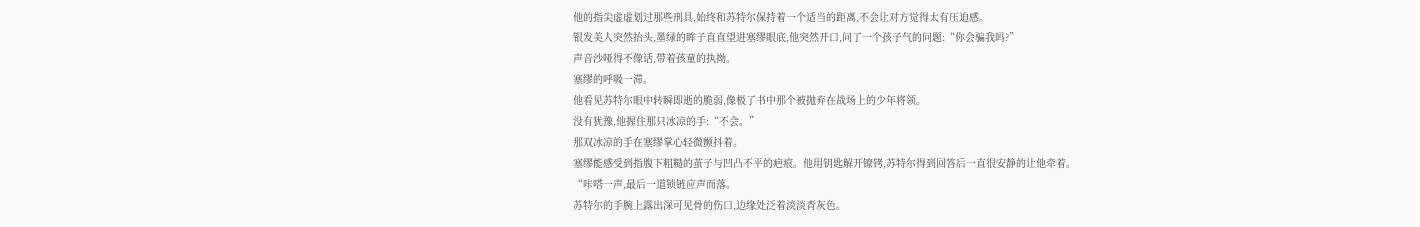他的指尖虚虚划过那些刑具,始终和苏特尔保持着一个适当的距离,不会让对方觉得太有压迫感。
银发美人突然抬头,墨绿的眸子直直望进塞缪眼底,他突然开口,问了一个孩子气的问题:“你会骗我吗?”
声音沙哑得不像话,带着孩童的执拗。
塞缪的呼吸一滞。
他看见苏特尔眼中转瞬即逝的脆弱,像极了书中那个被抛弃在战场上的少年将领。
没有犹豫,他握住那只冰凉的手:“不会。”
那双冰凉的手在塞缪掌心轻微颤抖着。
塞缪能感受到指腹下粗糙的茧子与凹凸不平的疤痕。他用钥匙解开镣铐,苏特尔得到回答后一直很安静的让他牵着。
“咔嗒一声,最后一道锁链应声而落。
苏特尔的手腕上露出深可见骨的伤口,边缘处泛着淡淡青灰色。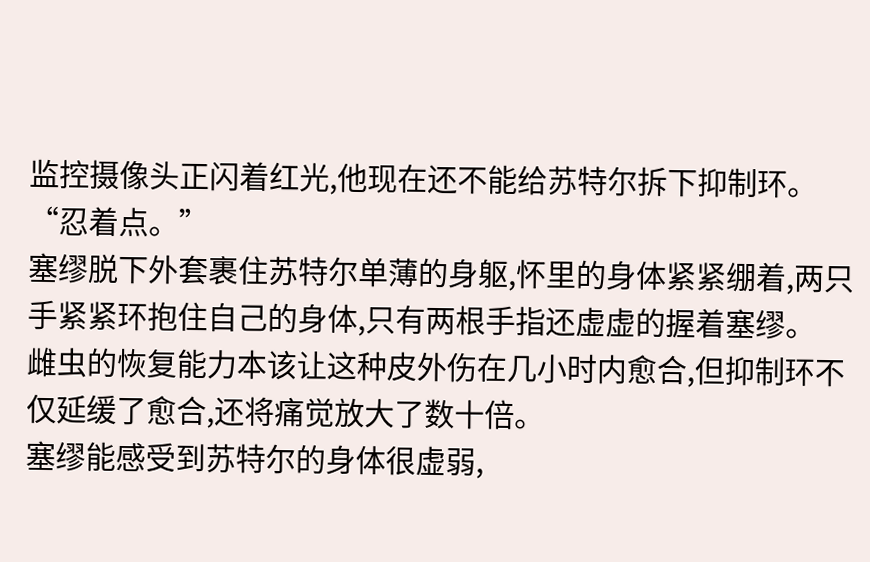监控摄像头正闪着红光,他现在还不能给苏特尔拆下抑制环。
“忍着点。”
塞缪脱下外套裹住苏特尔单薄的身躯,怀里的身体紧紧绷着,两只手紧紧环抱住自己的身体,只有两根手指还虚虚的握着塞缪。
雌虫的恢复能力本该让这种皮外伤在几小时内愈合,但抑制环不仅延缓了愈合,还将痛觉放大了数十倍。
塞缪能感受到苏特尔的身体很虚弱,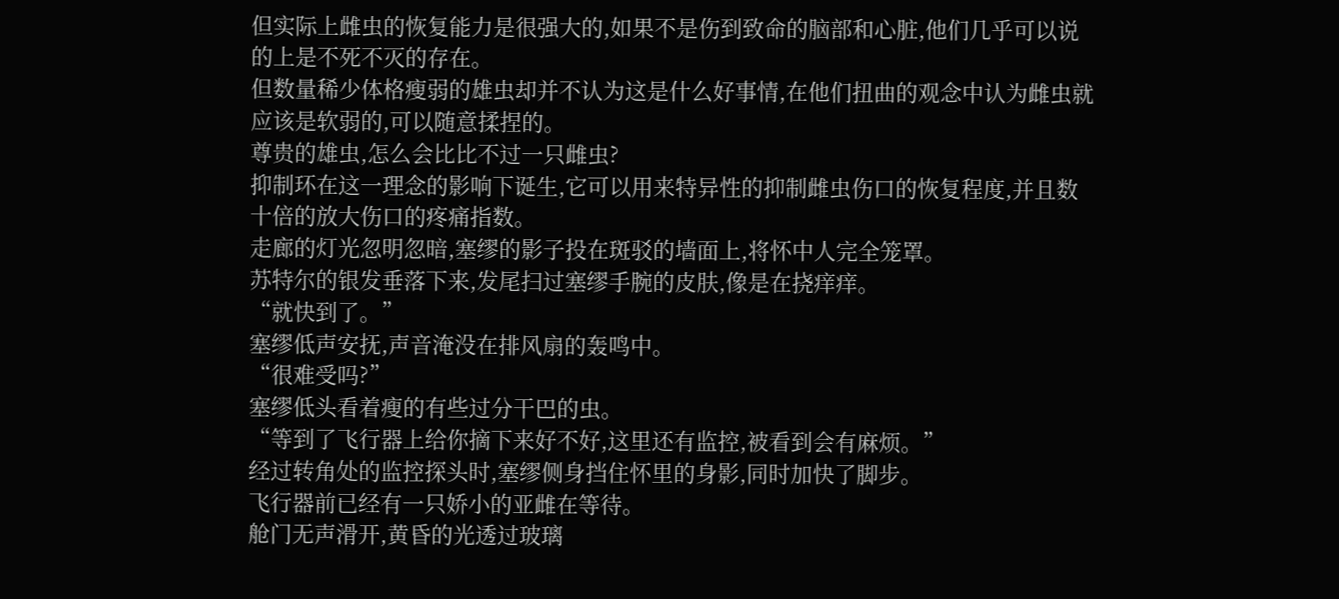但实际上雌虫的恢复能力是很强大的,如果不是伤到致命的脑部和心脏,他们几乎可以说的上是不死不灭的存在。
但数量稀少体格瘦弱的雄虫却并不认为这是什么好事情,在他们扭曲的观念中认为雌虫就应该是软弱的,可以随意揉捏的。
尊贵的雄虫,怎么会比比不过一只雌虫?
抑制环在这一理念的影响下诞生,它可以用来特异性的抑制雌虫伤口的恢复程度,并且数十倍的放大伤口的疼痛指数。
走廊的灯光忽明忽暗,塞缪的影子投在斑驳的墙面上,将怀中人完全笼罩。
苏特尔的银发垂落下来,发尾扫过塞缪手腕的皮肤,像是在挠痒痒。
“就快到了。”
塞缪低声安抚,声音淹没在排风扇的轰鸣中。
“很难受吗?”
塞缪低头看着瘦的有些过分干巴的虫。
“等到了飞行器上给你摘下来好不好,这里还有监控,被看到会有麻烦。”
经过转角处的监控探头时,塞缪侧身挡住怀里的身影,同时加快了脚步。
飞行器前已经有一只娇小的亚雌在等待。
舱门无声滑开,黄昏的光透过玻璃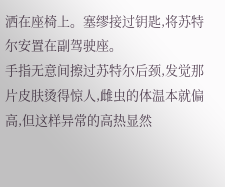洒在座椅上。塞缪接过钥匙,将苏特尔安置在副驾驶座。
手指无意间擦过苏特尔后颈,发觉那片皮肤烫得惊人,雌虫的体温本就偏高,但这样异常的高热显然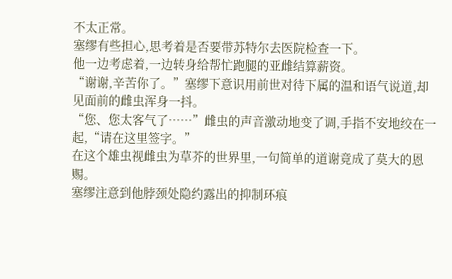不太正常。
塞缪有些担心,思考着是否要带苏特尔去医院检查一下。
他一边考虑着,一边转身给帮忙跑腿的亚雌结算薪资。
“谢谢,辛苦你了。”塞缪下意识用前世对待下属的温和语气说道,却见面前的雌虫浑身一抖。
“您、您太客气了……”雌虫的声音激动地变了调,手指不安地绞在一起,“请在这里签字。”
在这个雄虫视雌虫为草芥的世界里,一句简单的道谢竟成了莫大的恩赐。
塞缪注意到他脖颈处隐约露出的抑制环痕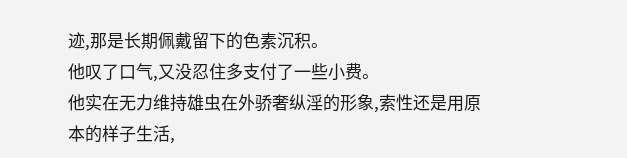迹,那是长期佩戴留下的色素沉积。
他叹了口气,又没忍住多支付了一些小费。
他实在无力维持雄虫在外骄奢纵淫的形象,索性还是用原本的样子生活,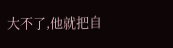大不了,他就把自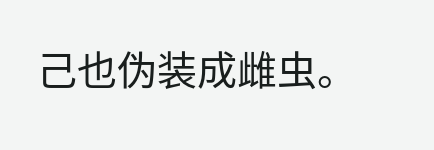己也伪装成雌虫。